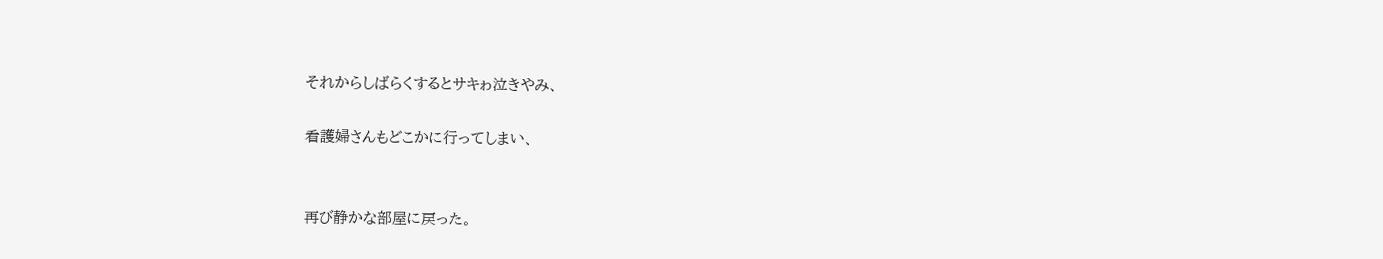それからしばらくするとサキゎ泣きやみ、

看護婦さんもどこかに行ってしまい、


再び静かな部屋に戻った。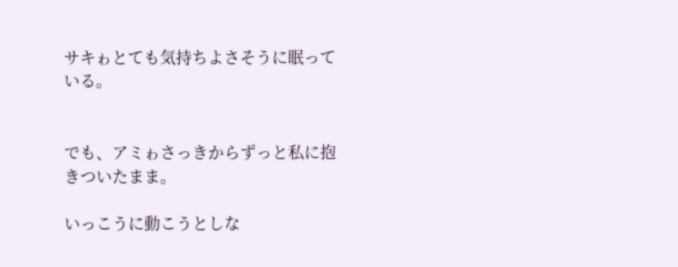サキゎとても気持ちよさそうに眠っている。


でも、アミゎさっきからずっと私に抱きついたまま。

いっこうに動こうとしな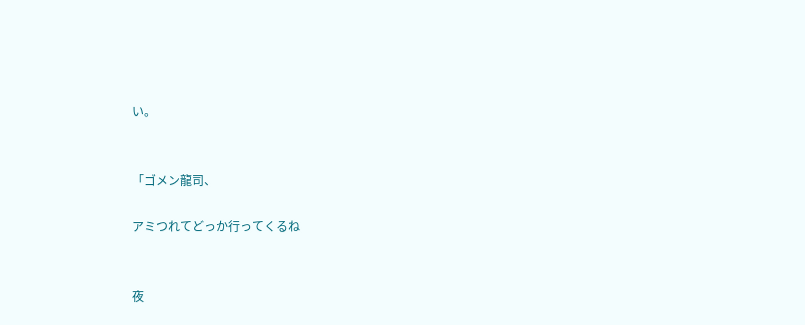い。


「ゴメン龍司、

アミつれてどっか行ってくるね


夜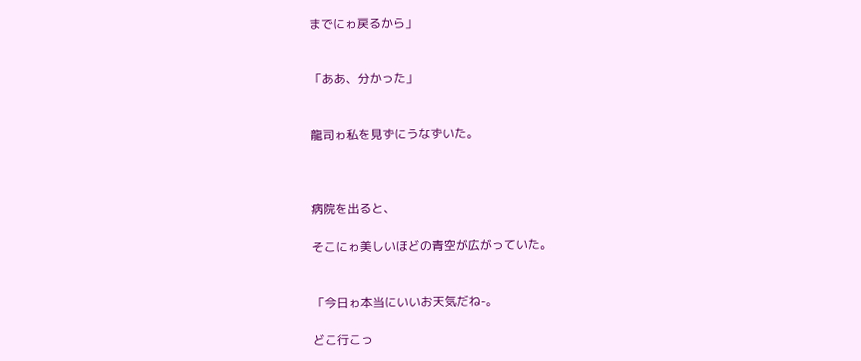までにゎ戻るから」


「ああ、分かった」


龍司ゎ私を見ずにうなずいた。



病院を出ると、

そこにゎ美しいほどの青空が広がっていた。


「今日ゎ本当にいいお天気だね-。

どこ行こっ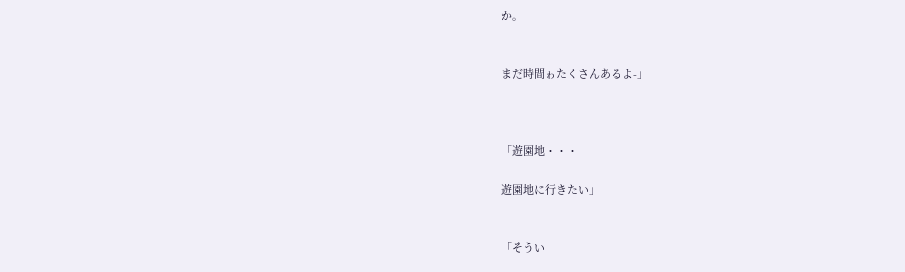か。


まだ時間ゎたくさんあるよ-」



「遊園地・・・

遊園地に行きたい」


「そうい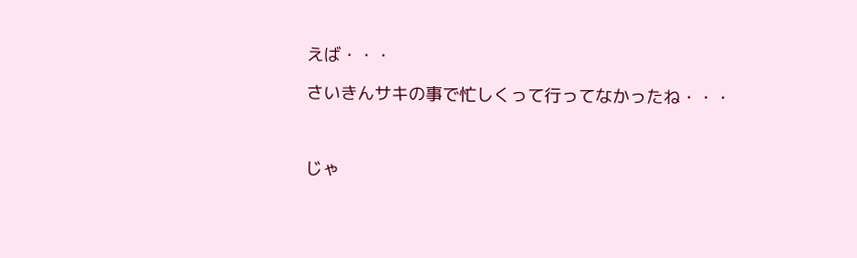えば・・・

さいきんサキの事で忙しくって行ってなかったね・・・



じゃ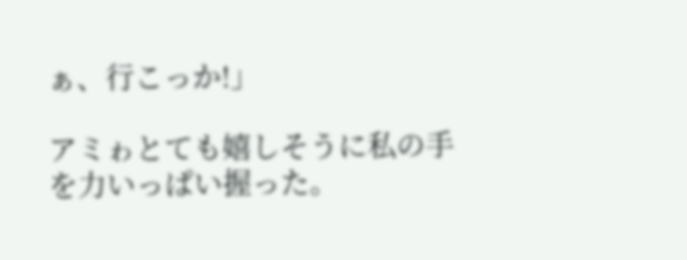ぁ、行こっか!」

アミゎとても嬉しそうに私の手を力いっぱい握った。